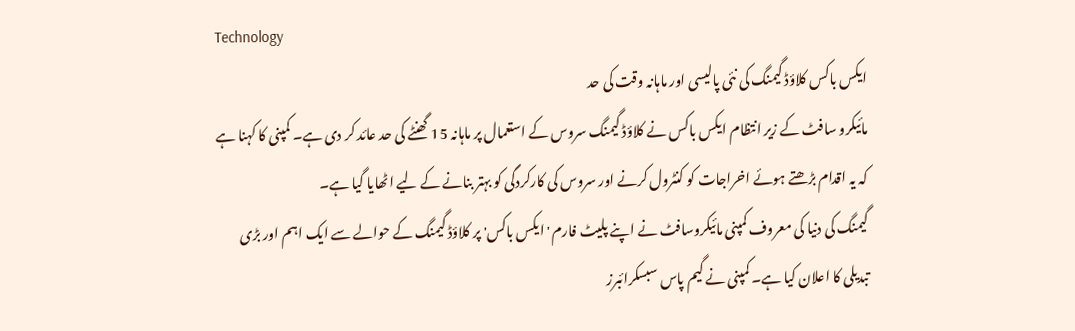Technology
ایکس باکس کلاؤڈ گیمنگ کی نئی پالیسی اور ماہانہ وقت کی حد
مائیکرو سافٹ کے زیر انتظام ایکس باکس نے کلاؤڈ گیمنگ سروس کے استعمال پر ماہانہ 15 گھنٹے کی حد عائد کر دی ہے۔ کمپنی کا کہنا ہے کہ یہ اقدام بڑھتے ہوئے اخراجات کو کنٹرول کرنے اور سروس کی کارکردگی کو بہتر بنانے کے لیے اٹھایا گیا ہے۔
گیمنگ کی دنیا کی معروف کمپنی مائیکروسافٹ نے اپنے پلیٹ فارم 'ایکس باکس' پر کلاؤڈ گیمنگ کے حوالے سے ایک اہم اور بڑی تبدیلی کا اعلان کیا ہے۔ کمپنی نے گیم پاس سبسکرائبرز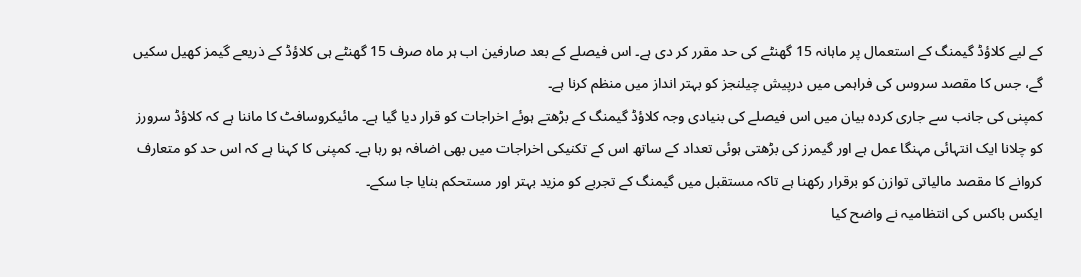کے لیے کلاؤڈ گیمنگ کے استعمال پر ماہانہ 15 گھنٹے کی حد مقرر کر دی ہے۔ اس فیصلے کے بعد صارفین اب ہر ماہ صرف 15 گھنٹے ہی کلاؤڈ کے ذریعے گیمز کھیل سکیں گے، جس کا مقصد سروس کی فراہمی میں درپیش چیلنجز کو بہتر انداز میں منظم کرنا ہے۔
کمپنی کی جانب سے جاری کردہ بیان میں اس فیصلے کی بنیادی وجہ کلاؤڈ گیمنگ کے بڑھتے ہوئے اخراجات کو قرار دیا گیا ہے۔ مائیکروسافٹ کا ماننا ہے کہ کلاؤڈ سرورز کو چلانا ایک انتہائی مہنگا عمل ہے اور گیمرز کی بڑھتی ہوئی تعداد کے ساتھ اس کے تکنیکی اخراجات میں بھی اضافہ ہو رہا ہے۔ کمپنی کا کہنا ہے کہ اس حد کو متعارف کروانے کا مقصد مالیاتی توازن کو برقرار رکھنا ہے تاکہ مستقبل میں گیمنگ کے تجربے کو مزید بہتر اور مستحکم بنایا جا سکے۔
ایکس باکس کی انتظامیہ نے واضح کیا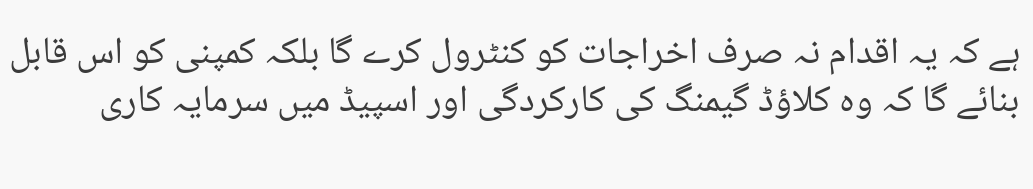ہے کہ یہ اقدام نہ صرف اخراجات کو کنٹرول کرے گا بلکہ کمپنی کو اس قابل بنائے گا کہ وہ کلاؤڈ گیمنگ کی کارکردگی اور اسپیڈ میں سرمایہ کاری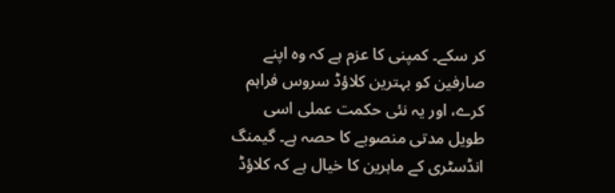کر سکے۔ کمپنی کا عزم ہے کہ وہ اپنے صارفین کو بہترین کلاؤڈ سروس فراہم کرے، اور یہ نئی حکمت عملی اسی طویل مدتی منصوبے کا حصہ ہے۔ گیمنگ انڈسٹری کے ماہرین کا خیال ہے کہ کلاؤڈ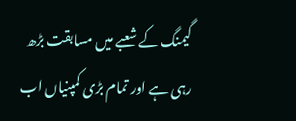گیمنگ کے شعبے میں مسابقت بڑھ رہی ہے اور تمام بڑی کمپنیاں اب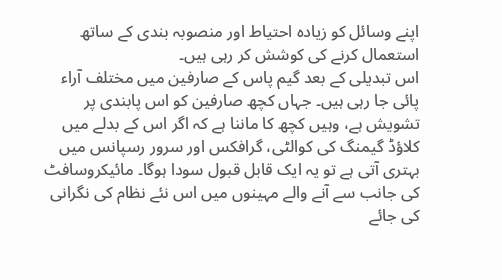اپنے وسائل کو زیادہ احتیاط اور منصوبہ بندی کے ساتھ استعمال کرنے کی کوشش کر رہی ہیں۔
اس تبدیلی کے بعد گیم پاس کے صارفین میں مختلف آراء پائی جا رہی ہیں۔ جہاں کچھ صارفین کو اس پابندی پر تشویش ہے، وہیں کچھ کا ماننا ہے کہ اگر اس کے بدلے میں کلاؤڈ گیمنگ کی کوالٹی، گرافکس اور سرور رسپانس میں بہتری آتی ہے تو یہ ایک قابل قبول سودا ہوگا۔ مائیکروسافٹ کی جانب سے آنے والے مہینوں میں اس نئے نظام کی نگرانی کی جائے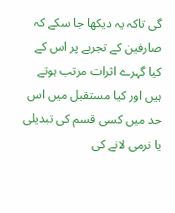گی تاکہ یہ دیکھا جا سکے کہ صارفین کے تجربے پر اس کے کیا گہرے اثرات مرتب ہوتے ہیں اور کیا مستقبل میں اس حد میں کسی قسم کی تبدیلی یا نرمی لانے کی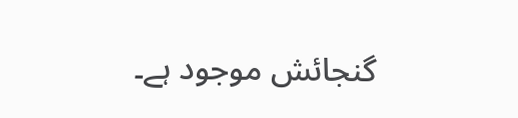گنجائش موجود ہے۔